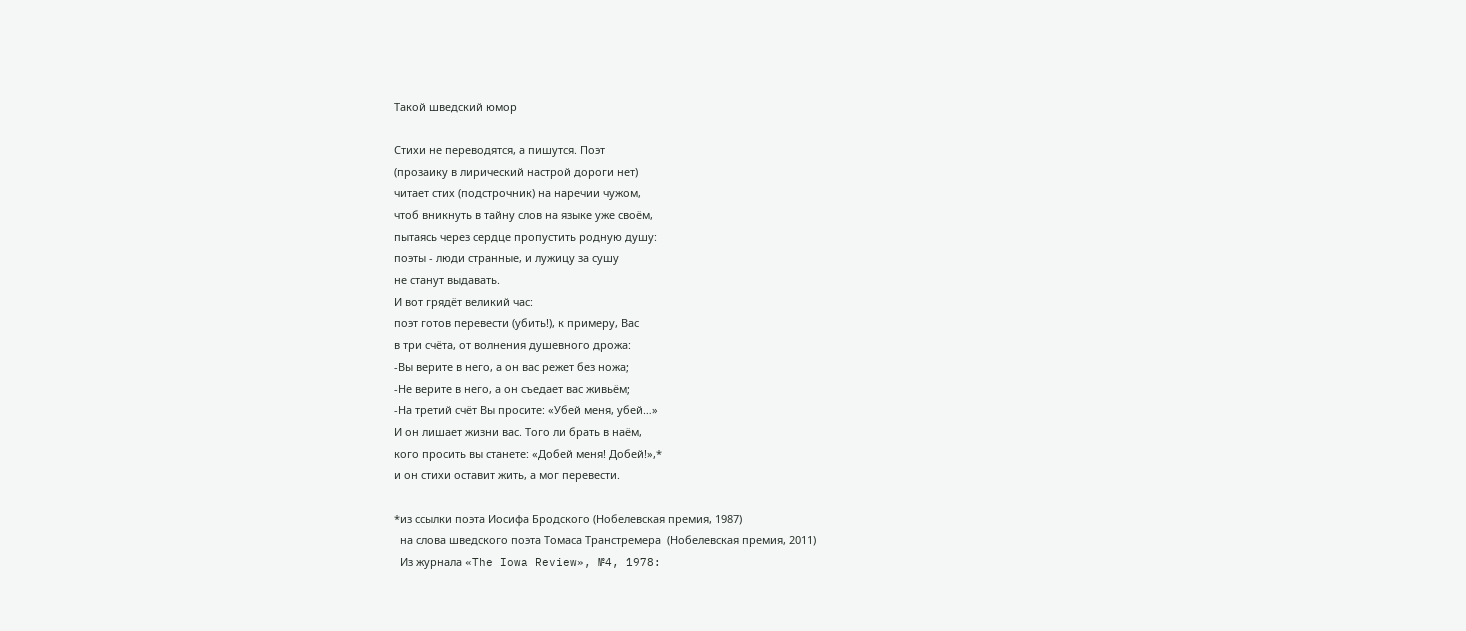Такой шведский юмор

Стихи не переводятся, а пишутся. Поэт
(прозаику в лирический настрой дороги нет)
читает стих (подстрочник) на наречии чужом,
чтоб вникнуть в тайну слов на языке уже своём,
пытаясь через сердце пропустить родную душу:
поэты - люди странные, и лужицу за сушу
не станут выдавать.
И вот грядёт великий час:
поэт готов перевести (убить!), к примеру, Вас
в три счёта, от волнения душевного дрожа:
-Вы верите в него, а он вас режет без ножа;
-Не верите в него, а он съедает вас живьём;
-На третий счёт Вы просите: «Убей меня, убей…»
И он лишает жизни вас. Того ли брать в наём,
кого просить вы станете: «Добей меня! Добей!»,*
и он стихи оставит жить, а мог перевести.

*из ссылки поэта Иосифа Бродского (Нобелевская премия, 1987)
  на слова шведского поэта Томаса Транстремера  (Нобелевская премия, 2011)
  Из журнала «The Iowa Review», №4, 1978: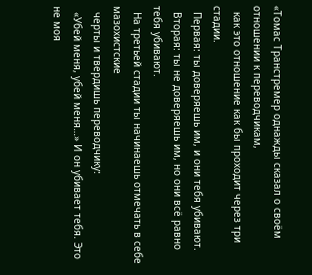«Томас Транстремер однажды сказал о своём отношении к переводчикам,
  как это отношение как бы проходит через три стадии.
  Первая: ты доверяешь им, и они тебя убивают.
  Вторая: ты не доверяешь им, но они всё равно тебя убивают.
  На третьей стадии ты начинаешь отмечать в себе мазохистские
  черты и твердишь переводчику:
  «Убей меня, убей меня…» И он убивает тебя. Это не моя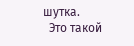шутка.
  Это такой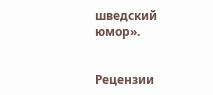шведский юмор».


Рецензии